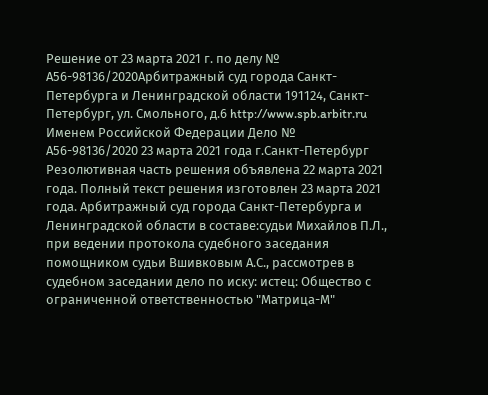Решение от 23 марта 2021 г. по делу № А56-98136/2020Арбитражный суд города Санкт-Петербурга и Ленинградской области 191124, Санкт-Петербург, ул. Смольного, д.6 http://www.spb.arbitr.ru Именем Российской Федерации Дело № А56-98136/2020 23 марта 2021 года г.Санкт-Петербург Резолютивная часть решения объявлена 22 марта 2021 года. Полный текст решения изготовлен 23 марта 2021 года. Арбитражный суд города Санкт-Петербурга и Ленинградской области в составе:судьи Михайлов П.Л., при ведении протокола судебного заседания помощником судьи Вшивковым А.С., рассмотрев в судебном заседании дело по иску: истец: Общество с ограниченной ответственностью "Матрица-М"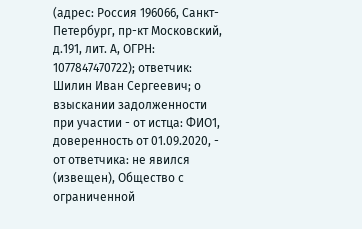(адрес: Россия 196066, Санкт-Петербург, пр-кт Московский, д.191, лит. А, ОГРН: 1077847470722); ответчик: Шилин Иван Сергеевич; о взыскании задолженности при участии - от истца: ФИО1, доверенность от 01.09.2020, - от ответчика: не явился (извещен), Общество с ограниченной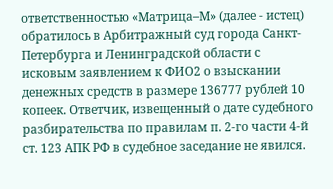ответственностью «Матрица–М» (далее - истец) обратилось в Арбитражный суд города Санкт-Петербурга и Ленинградской области с исковым заявлением к ФИО2 о взыскании денежных средств в размере 136777 рублей 10 копеек. Ответчик, извещенный о дате судебного разбирательства по правилам п. 2-го части 4-й ст. 123 АПК РФ в судебное заседание не явился.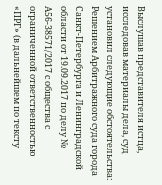Выслушав представителя истца, исследовав материалы дела, суд установил следующие обстоятельства: Решением Арбитражного суда города Санкт-Петербурга и Ленинградской области от 19.09.2017 по делу № А56-38571/2017 с общества с ограниченной ответственностью «ПРГ» (в дальнейшем по тексту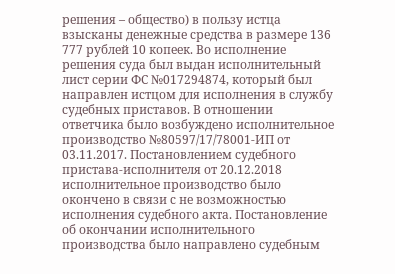решения – общество) в пользу истца взысканы денежные средства в размере 136 777 рублей 10 копеек. Во исполнение решения суда был выдан исполнительный лист серии ФС №017294874, который был направлен истцом для исполнения в службу судебных приставов. В отношении ответчика было возбуждено исполнительное производство №80597/17/78001-ИП от 03.11.2017. Постановлением судебного пристава-исполнителя от 20.12.2018 исполнительное производство было окончено в связи с не возможностью исполнения судебного акта. Постановление об окончании исполнительного производства было направлено судебным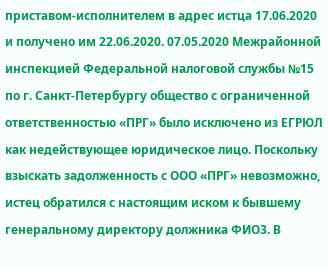приставом-исполнителем в адрес истца 17.06.2020 и получено им 22.06.2020. 07.05.2020 Межрайонной инспекцией Федеральной налоговой службы №15 по г. Санкт-Петербургу общество с ограниченной ответственностью «ПРГ» было исключено из ЕГРЮЛ как недействующее юридическое лицо. Поскольку взыскать задолженность с ООО «ПРГ» невозможно, истец обратился с настоящим иском к бывшему генеральному директору должника ФИО3. В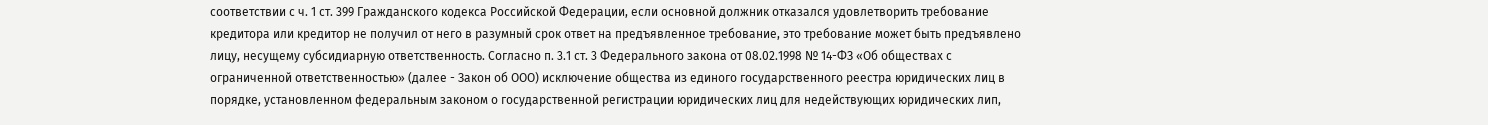соответствии с ч. 1 ст. 399 Гражданского кодекса Российской Федерации, если основной должник отказался удовлетворить требование кредитора или кредитор не получил от него в разумный срок ответ на предъявленное требование, это требование может быть предъявлено лицу, несущему субсидиарную ответственность. Согласно п. 3.1 ст. 3 Федерального закона от 08.02.1998 № 14-ФЗ «Об обществах с ограниченной ответственностью» (далее - Закон об ООО) исключение общества из единого государственного реестра юридических лиц в порядке, установленном федеральным законом о государственной регистрации юридических лиц для недействующих юридических лип,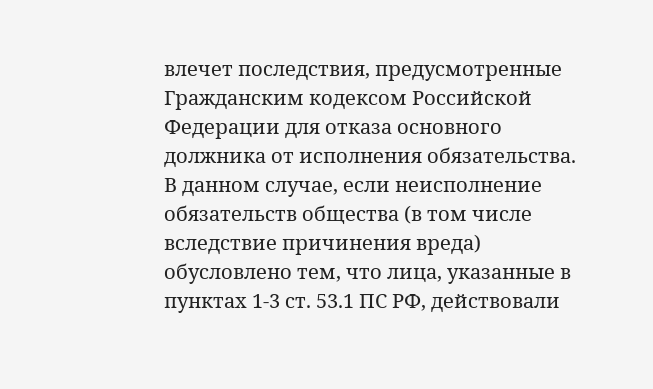влечет последствия, предусмотренные Гражданским кодексом Российской Федерации для отказа основного должника от исполнения обязательства. В данном случае, если неисполнение обязательств общества (в том числе вследствие причинения вреда) обусловлено тем, что лица, указанные в пунктах 1-3 ст. 53.1 ПС РФ, действовали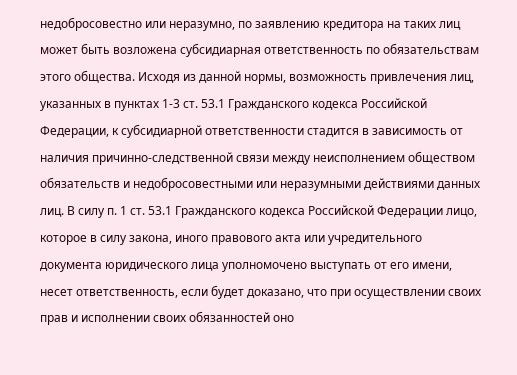недобросовестно или неразумно, по заявлению кредитора на таких лиц может быть возложена субсидиарная ответственность по обязательствам этого общества. Исходя из данной нормы, возможность привлечения лиц, указанных в пунктах 1-3 ст. 53.1 Гражданского кодекса Российской Федерации, к субсидиарной ответственности стадится в зависимость от наличия причинно-следственной связи между неисполнением обществом обязательств и недобросовестными или неразумными действиями данных лиц. В силу п. 1 ст. 53.1 Гражданского кодекса Российской Федерации лицо, которое в силу закона, иного правового акта или учредительного документа юридического лица уполномочено выступать от его имени, несет ответственность, если будет доказано, что при осуществлении своих прав и исполнении своих обязанностей оно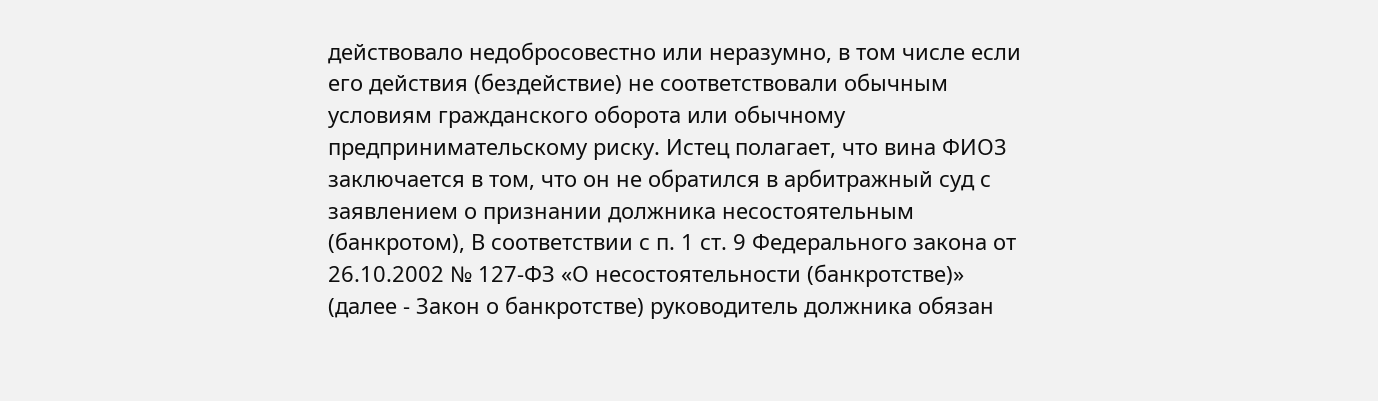действовало недобросовестно или неразумно, в том числе если его действия (бездействие) не соответствовали обычным условиям гражданского оборота или обычному предпринимательскому риску. Истец полагает, что вина ФИО3 заключается в том, что он не обратился в арбитражный суд с заявлением о признании должника несостоятельным (банкротом), В соответствии с п. 1 ст. 9 Федерального закона от 26.10.2002 № 127-ФЗ «О несостоятельности (банкротстве)» (далее - Закон о банкротстве) руководитель должника обязан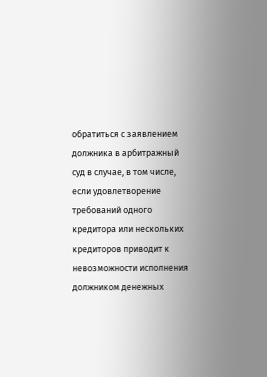обратиться с заявлением должника в арбитражный суд в случае, в том числе, если удовлетворение требований одного кредитора или нескольких кредиторов приводит к невозможности исполнения должником денежных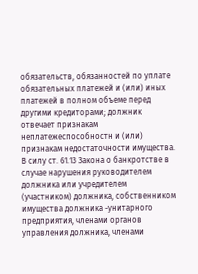обязательств, обязанностей по уплате обязательных платежей и (или) иных платежей в полном объеме перед другими кредиторами; должник отвечает признакам неплатежеспособностн и (или) признакам недостаточности имущества. В силу ст. 61.13 Закона о банкротстве в случае нарушения руководителем должника или учредителем (участником) должника, собственником имущества должника -унитарного предприятия, членами органов управления должника, членами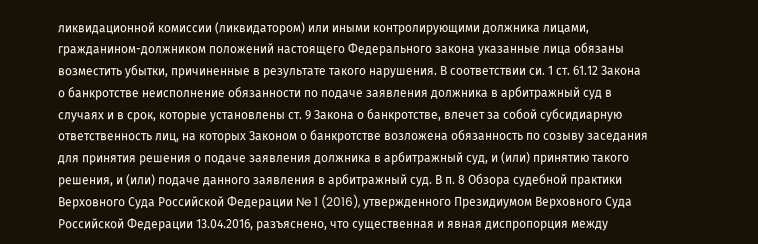ликвидационной комиссии (ликвидатором) или иными контролирующими должника лицами, гражданином-должником положений настоящего Федерального закона указанные лица обязаны возместить убытки, причиненные в результате такого нарушения. В соответствии си. 1 ст. 61.12 Закона о банкротстве неисполнение обязанности по подаче заявления должника в арбитражный суд в случаях и в срок, которые установлены ст. 9 Закона о банкротстве, влечет за собой субсидиарную ответственность лиц, на которых Законом о банкротстве возложена обязанность по созыву заседания для принятия решения о подаче заявления должника в арбитражный суд, и (или) принятию такого решения, и (или) подаче данного заявления в арбитражный суд. В п. 8 Обзора судебной практики Верховного Суда Российской Федерации Ne 1 (2016), утвержденного Президиумом Верховного Суда Российской Федерации 13.04.2016, разъяснено, что существенная и явная диспропорция между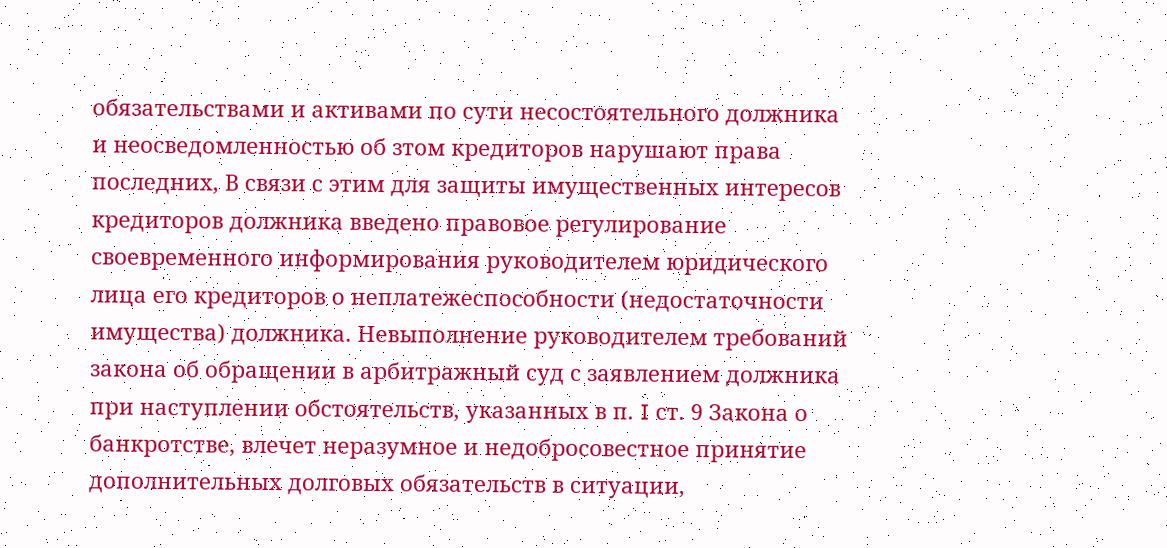обязательствами и активами по сути несостоятельного должника и неосведомленностью об зтом кредиторов нарушают права последних, В связи с этим для защиты имущественных интересов кредиторов должника введено правовое регулирование своевременного информирования руководителем юридического лица его кредиторов о неплатежеспособности (недостаточности имущества) должника. Невыполнение руководителем требований закона об обращении в арбитражный суд с заявлением должника при наступлении обстоятельств, указанных в п. I ст. 9 Закона о банкротстве, влечет неразумное и недобросовестное принятие дополнительных долговых обязательств в ситуации,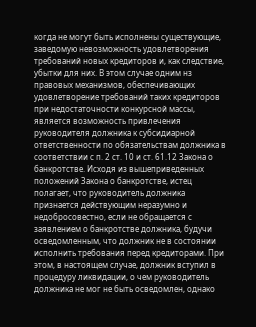когда не могут быть исполнены существующие, заведомую невозможность удовлетворения требований новых кредиторов и, как следствие, убытки для них. В этом случае одним нз правовых механизмов, обеспечивающих удовлетворение требований таких кредиторов при недостаточности конкурсной массы, является возможность привлечения руководителя должника к субсидиарной ответственности по обязательствам должника в соответствии с п. 2 ст. 10 и ст. 61.12 Закона о банкротстве. Исходя из вышеприведенных положений Закона о банкротстве, истец полагает, что руководитель должника признается действующим неразумно и недобросовестно, если не обращается с заявлением о банкротстве должника, будучи осведомленным, что должник не в состоянии исполнить требования перед кредиторами. При этом, в настоящем случае, должник вступил в процедуру ликвидации, о чем руководитель должника не мог не быть осведомлен, однако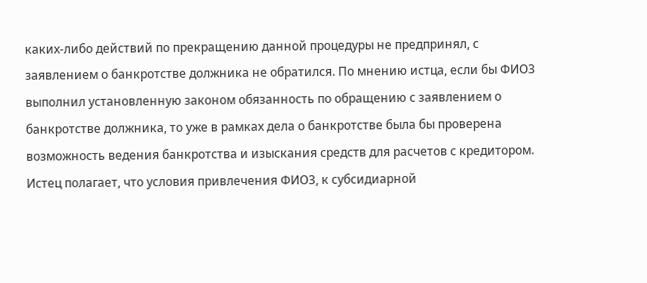каких-либо действий по прекращению данной процедуры не предпринял, с заявлением о банкротстве должника не обратился. По мнению истца, если бы ФИО3 выполнил установленную законом обязанность по обращению с заявлением о банкротстве должника, то уже в рамках дела о банкротстве была бы проверена возможность ведения банкротства и изыскания средств для расчетов с кредитором. Истец полагает, что условия привлечения ФИО3, к субсидиарной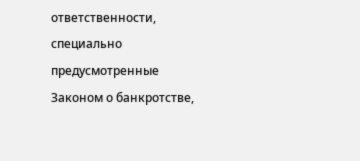ответственности, специально предусмотренные Законом о банкротстве,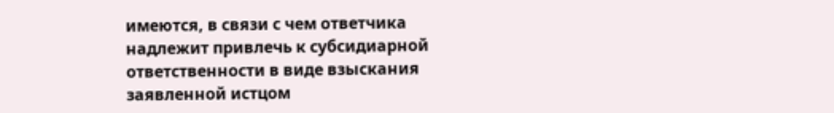имеются, в связи с чем ответчика надлежит привлечь к субсидиарной ответственности в виде взыскания заявленной истцом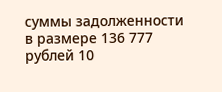суммы задолженности в размере 136 777 рублей 10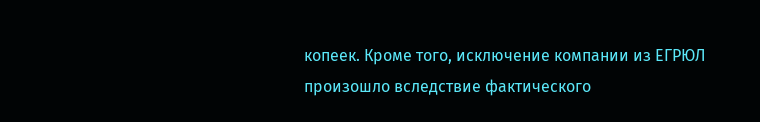копеек. Кроме того, исключение компании из ЕГРЮЛ произошло вследствие фактического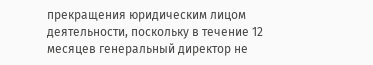прекращения юридическим лицом деятельности, поскольку в течение 12 месяцев генеральный директор не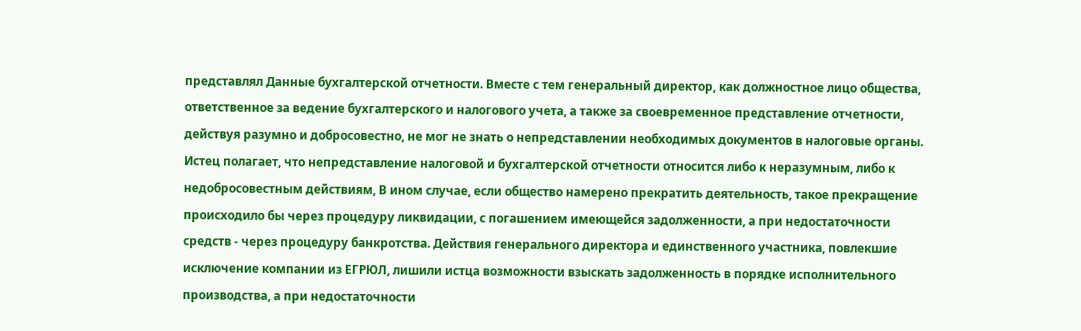представлял Данные бухгалтерской отчетности. Вместе с тем генеральный директор, как должностное лицо общества, ответственное за ведение бухгалтерского и налогового учета, а также за своевременное представление отчетности, действуя разумно и добросовестно, не мог не знать о непредставлении необходимых документов в налоговые органы. Истец полагает, что непредставление налоговой и бухгалтерской отчетности относится либо к неразумным, либо к недобросовестным действиям, В ином случае, если общество намерено прекратить деятельность, такое прекращение происходило бы через процедуру ликвидации, с погашением имеющейся задолженности, а при недостаточности средств - через процедуру банкротства. Действия генерального директора и единственного участника, повлекшие исключение компании из ЕГРЮЛ, лишили истца возможности взыскать задолженность в порядке исполнительного производства, а при недостаточности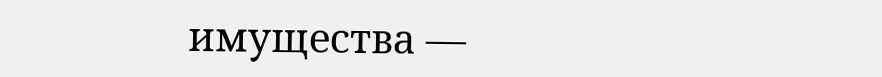имущества —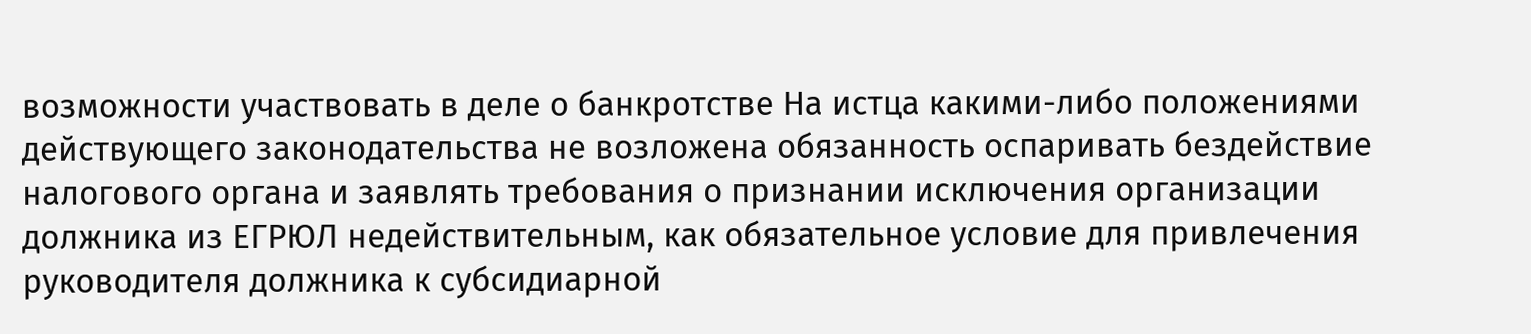возможности участвовать в деле о банкротстве На истца какими-либо положениями действующего законодательства не возложена обязанность оспаривать бездействие налогового органа и заявлять требования о признании исключения организации должника из ЕГРЮЛ недействительным, как обязательное условие для привлечения руководителя должника к субсидиарной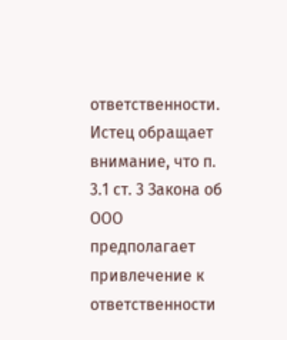ответственности. Истец обращает внимание, что п. 3.1 ст. 3 Закона об ООО предполагает привлечение к ответственности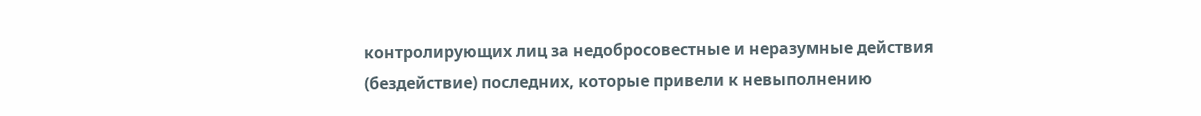контролирующих лиц за недобросовестные и неразумные действия (бездействие) последних, которые привели к невыполнению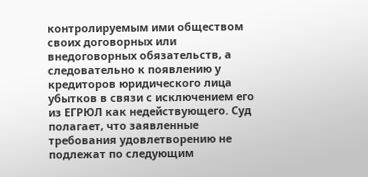контролируемым ими обществом своих договорных или внедоговорных обязательств, а следовательно к появлению у кредиторов юридического лица убытков в связи с исключением его из ЕГРЮЛ как недействующего. Суд полагает, что заявленные требования удовлетворению не подлежат по следующим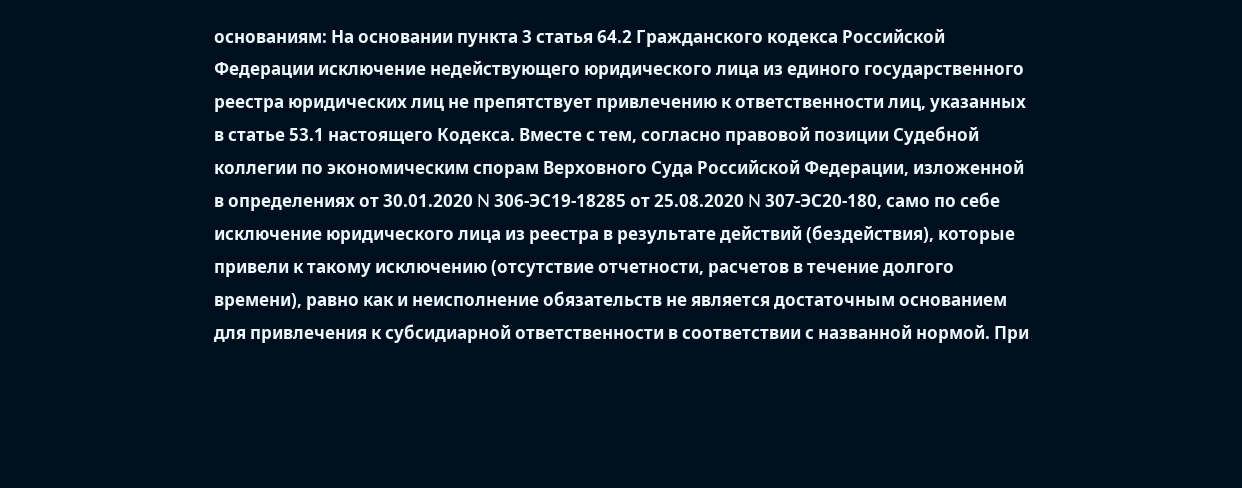основаниям: На основании пункта 3 статья 64.2 Гражданского кодекса Российской Федерации исключение недействующего юридического лица из единого государственного реестра юридических лиц не препятствует привлечению к ответственности лиц, указанных в статье 53.1 настоящего Кодекса. Вместе с тем, согласно правовой позиции Судебной коллегии по экономическим спорам Верховного Суда Российской Федерации, изложенной в определениях от 30.01.2020 N 306-ЭС19-18285 от 25.08.2020 N 307-ЭС20-180, само по себе исключение юридического лица из реестра в результате действий (бездействия), которые привели к такому исключению (отсутствие отчетности, расчетов в течение долгого времени), равно как и неисполнение обязательств не является достаточным основанием для привлечения к субсидиарной ответственности в соответствии с названной нормой. При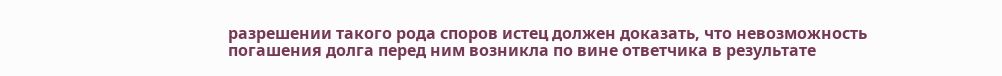разрешении такого рода споров истец должен доказать, что невозможность погашения долга перед ним возникла по вине ответчика в результате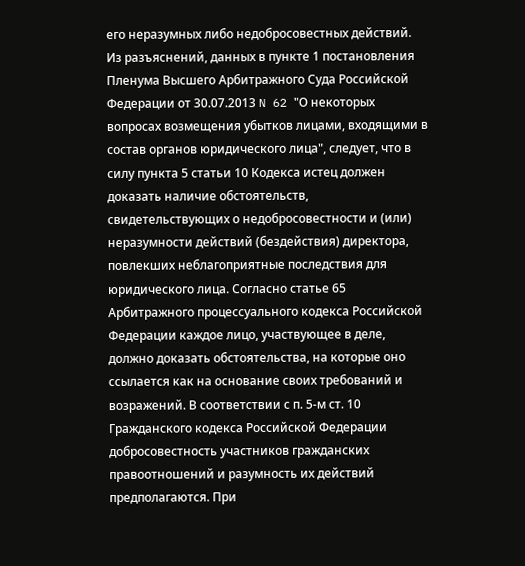его неразумных либо недобросовестных действий. Из разъяснений, данных в пункте 1 постановления Пленума Высшего Арбитражного Суда Российской Федерации от 30.07.2013 N 62 "О некоторых вопросах возмещения убытков лицами, входящими в состав органов юридического лица", следует, что в силу пункта 5 статьи 10 Кодекса истец должен доказать наличие обстоятельств, свидетельствующих о недобросовестности и (или) неразумности действий (бездействия) директора, повлекших неблагоприятные последствия для юридического лица. Согласно статье 65 Арбитражного процессуального кодекса Российской Федерации каждое лицо, участвующее в деле, должно доказать обстоятельства, на которые оно ссылается как на основание своих требований и возражений. В соответствии с п. 5-м ст. 10 Гражданского кодекса Российской Федерации добросовестность участников гражданских правоотношений и разумность их действий предполагаются. При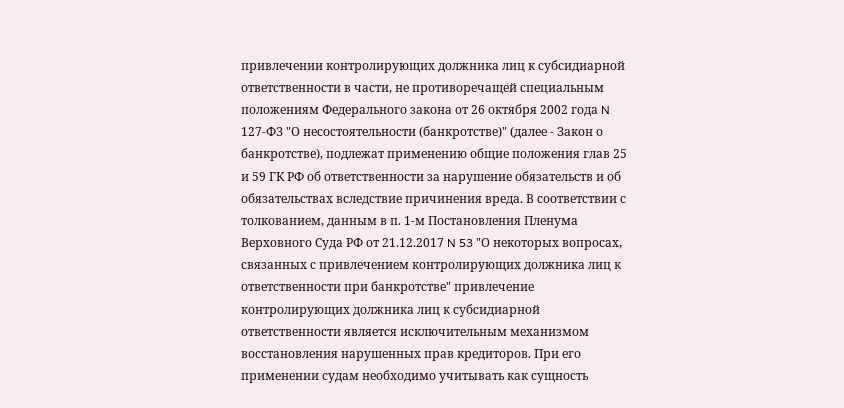привлечении контролирующих должника лиц к субсидиарной ответственности в части, не противоречащей специальным положениям Федерального закона от 26 октября 2002 года N 127-ФЗ "О несостоятельности (банкротстве)" (далее - Закон о банкротстве), подлежат применению общие положения глав 25 и 59 ГК РФ об ответственности за нарушение обязательств и об обязательствах вследствие причинения вреда. В соответствии с толкованием, данным в п. 1-м Постановления Пленума Верховного Суда РФ от 21.12.2017 N 53 "О некоторых вопросах, связанных с привлечением контролирующих должника лиц к ответственности при банкротстве" привлечение контролирующих должника лиц к субсидиарной ответственности является исключительным механизмом восстановления нарушенных прав кредиторов. При его применении судам необходимо учитывать как сущность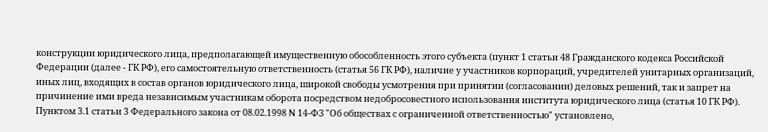конструкции юридического лица, предполагающей имущественную обособленность этого субъекта (пункт 1 статьи 48 Гражданского кодекса Российской Федерации (далее - ГК РФ), его самостоятельную ответственность (статья 56 ГК РФ), наличие у участников корпораций, учредителей унитарных организаций, иных лиц, входящих в состав органов юридического лица, широкой свободы усмотрения при принятии (согласовании) деловых решений, так и запрет на причинение ими вреда независимым участникам оборота посредством недобросовестного использования института юридического лица (статья 10 ГК РФ). Пунктом 3.1 статьи 3 Федерального закона от 08.02.1998 N 14-ФЗ "Об обществах с ограниченной ответственностью" установлено,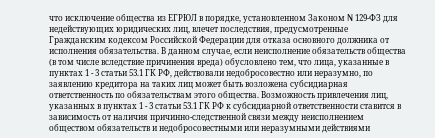что исключение общества из ЕГРЮЛ в порядке, установленном Законом N 129-ФЗ для недействующих юридических лиц, влечет последствия, предусмотренные Гражданским кодексом Российской Федерации для отказа основного должника от исполнения обязательства. В данном случае, если неисполнение обязательств общества (в том числе вследствие причинения вреда) обусловлено тем, что лица, указанные в пунктах 1 - 3 статьи 53.1 ГК РФ, действовали недобросовестно или неразумно, по заявлению кредитора на таких лиц может быть возложена субсидиарная ответственность по обязательствам этого общества. Возможность привлечения лиц, указанных в пунктах 1 - 3 статьи 53.1 ГК РФ к субсидиарной ответственности ставится в зависимость от наличия причинно-следственной связи между неисполнением обществом обязательств и недобросовестными или неразумными действиями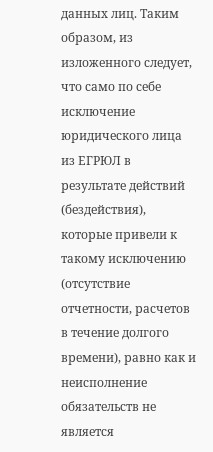данных лиц. Таким образом, из изложенного следует, что само по себе исключение юридического лица из ЕГРЮЛ в результате действий (бездействия), которые привели к такому исключению (отсутствие отчетности, расчетов в течение долгого времени), равно как и неисполнение обязательств не является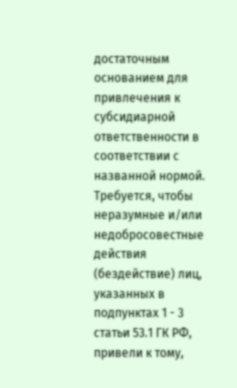достаточным основанием для привлечения к субсидиарной ответственности в соответствии с названной нормой. Требуется, чтобы неразумные и/или недобросовестные действия (бездействие) лиц, указанных в подпунктах 1 - 3 статьи 53.1 ГК РФ, привели к тому,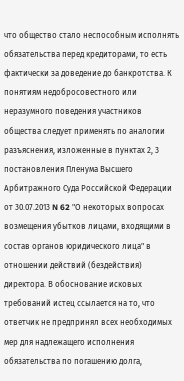что общество стало неспособным исполнять обязательства перед кредиторами, то есть фактически за доведение до банкротства. К понятиям недобросовестного или неразумного поведения участников общества следует применять по аналогии разъяснения, изложенные в пунктах 2, 3 постановления Пленума Высшего Арбитражного Суда Российской Федерации от 30.07.2013 N 62 "О некоторых вопросах возмещения убытков лицами, входящими в состав органов юридического лица" в отношении действий (бездействия) директора. В обоснование исковых требований истец ссылается на то, что ответчик не предпринял всех необходимых мер для надлежащего исполнения обязательства по погашению долга,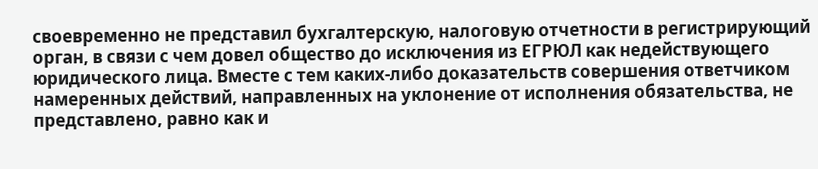своевременно не представил бухгалтерскую, налоговую отчетности в регистрирующий орган, в связи с чем довел общество до исключения из ЕГРЮЛ как недействующего юридического лица. Вместе с тем каких-либо доказательств совершения ответчиком намеренных действий, направленных на уклонение от исполнения обязательства, не представлено, равно как и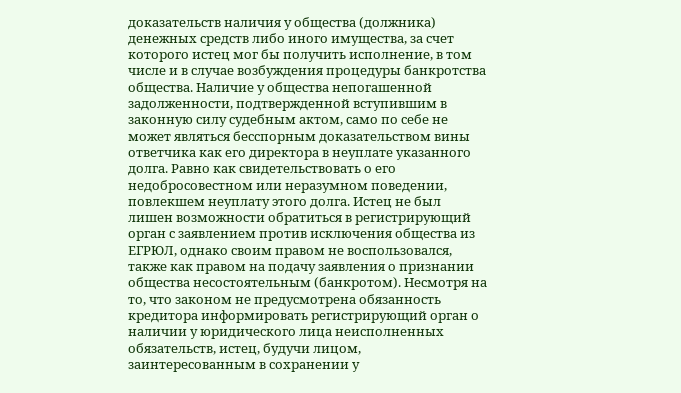доказательств наличия у общества (должника) денежных средств либо иного имущества, за счет которого истец мог бы получить исполнение, в том числе и в случае возбуждения процедуры банкротства общества. Наличие у общества непогашенной задолженности, подтвержденной вступившим в законную силу судебным актом, само по себе не может являться бесспорным доказательством вины ответчика как его директора в неуплате указанного долга. Равно как свидетельствовать о его недобросовестном или неразумном поведении, повлекшем неуплату этого долга. Истец не был лишен возможности обратиться в регистрирующий орган с заявлением против исключения общества из ЕГРЮЛ, однако своим правом не воспользовался, также как правом на подачу заявления о признании общества несостоятельным (банкротом). Несмотря на то, что законом не предусмотрена обязанность кредитора информировать регистрирующий орган о наличии у юридического лица неисполненных обязательств, истец, будучи лицом, заинтересованным в сохранении у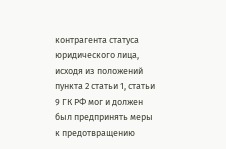контрагента статуса юридического лица, исходя из положений пункта 2 статьи 1, статьи 9 ГК РФ мог и должен был предпринять меры к предотвращению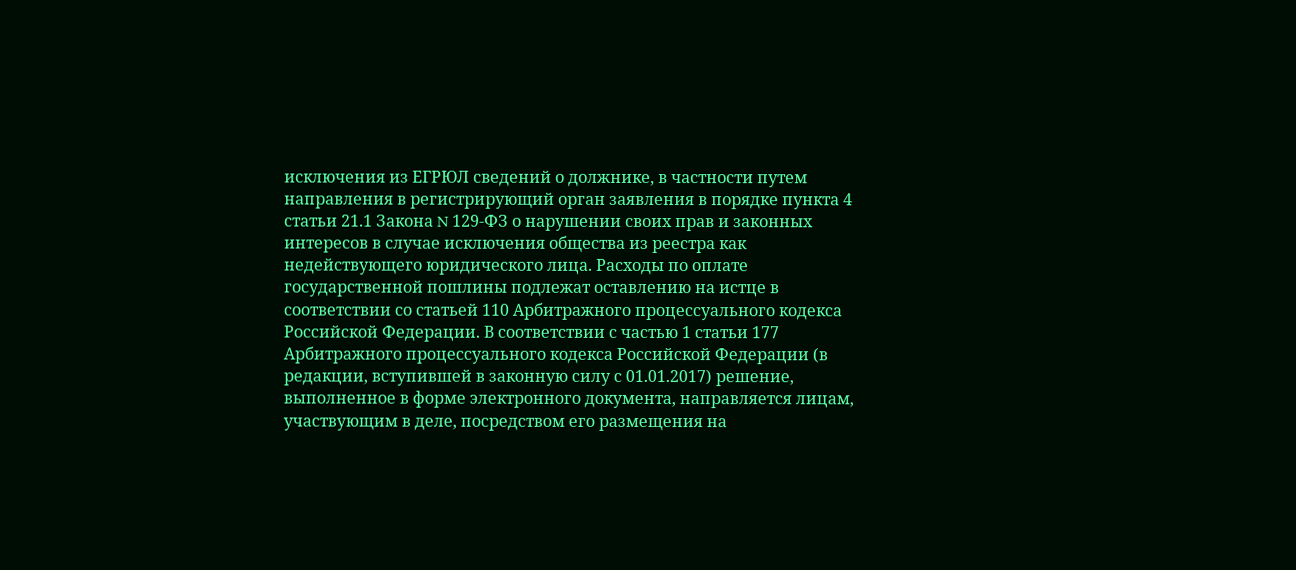исключения из ЕГРЮЛ сведений о должнике, в частности путем направления в регистрирующий орган заявления в порядке пункта 4 статьи 21.1 Закона N 129-ФЗ о нарушении своих прав и законных интересов в случае исключения общества из реестра как недействующего юридического лица. Расходы по оплате государственной пошлины подлежат оставлению на истце в соответствии со статьей 110 Арбитражного процессуального кодекса Российской Федерации. В соответствии с частью 1 статьи 177 Арбитражного процессуального кодекса Российской Федерации (в редакции, вступившей в законную силу с 01.01.2017) решение, выполненное в форме электронного документа, направляется лицам, участвующим в деле, посредством его размещения на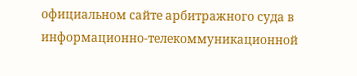официальном сайте арбитражного суда в информационно-телекоммуникационной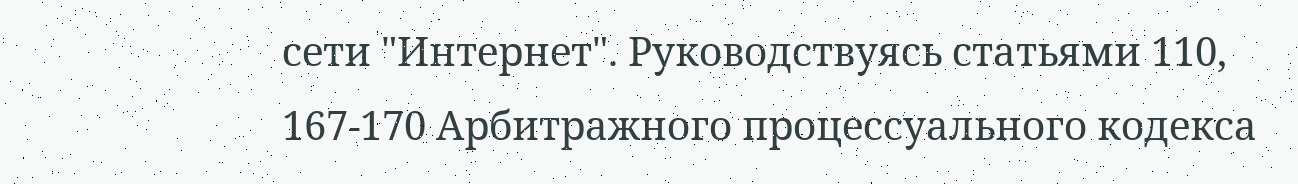сети "Интернет". Руководствуясь статьями 110, 167-170 Арбитражного процессуального кодекса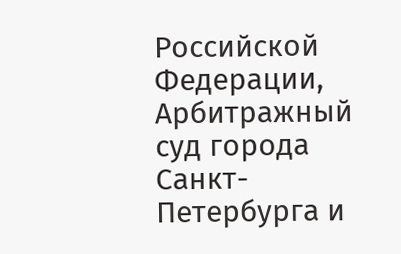Российской Федерации, Арбитражный суд города Санкт-Петербурга и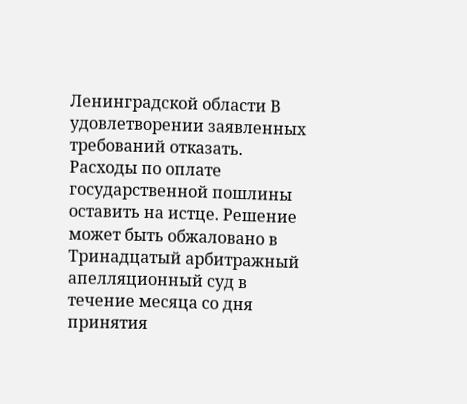Ленинградской области В удовлетворении заявленных требований отказать. Расходы по оплате государственной пошлины оставить на истце. Решение может быть обжаловано в Тринадцатый арбитражный апелляционный суд в течение месяца со дня принятия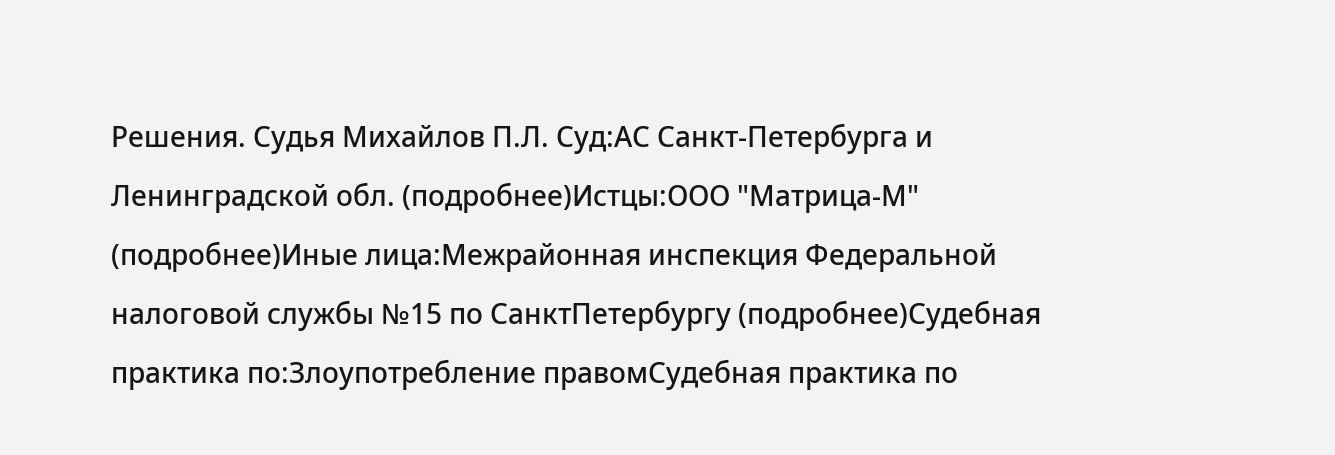Решения. Судья Михайлов П.Л. Суд:АС Санкт-Петербурга и Ленинградской обл. (подробнее)Истцы:ООО "Матрица-М" (подробнее)Иные лица:Межрайонная инспекция Федеральной налоговой службы №15 по СанктПетербургу (подробнее)Судебная практика по:Злоупотребление правомСудебная практика по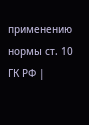применению нормы ст. 10 ГК РФ |